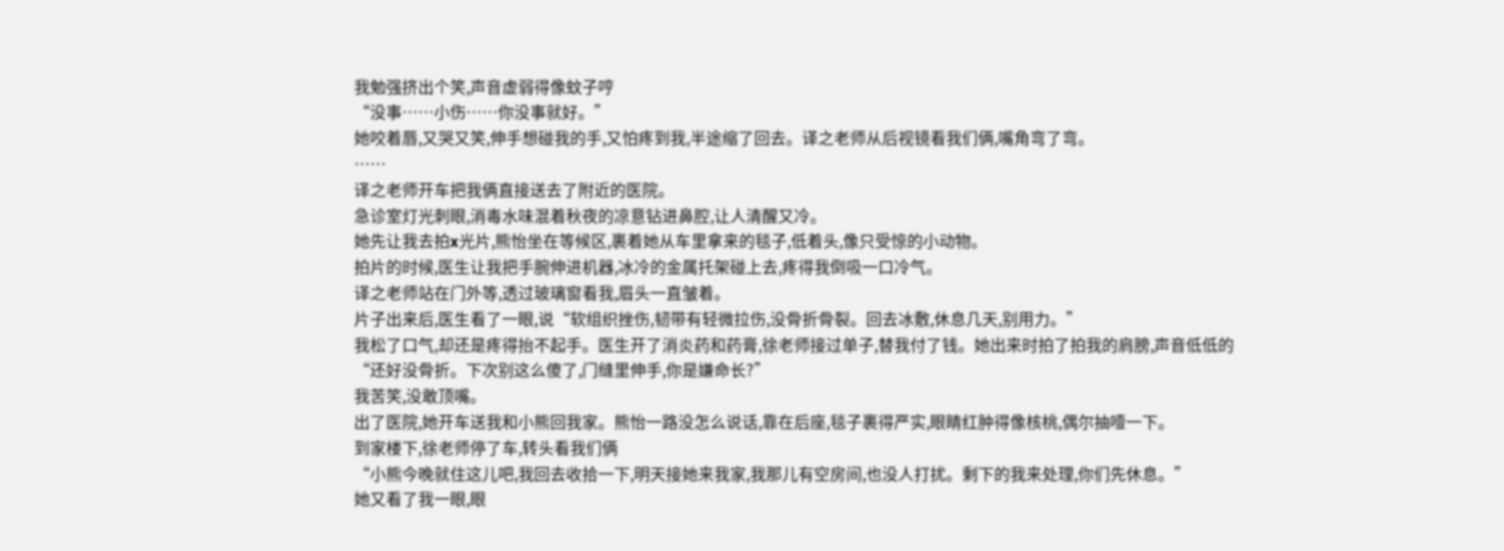我勉强挤出个笑,声音虚弱得像蚊子哼
“没事……小伤……你没事就好。”
她咬着唇,又哭又笑,伸手想碰我的手,又怕疼到我,半途缩了回去。译之老师从后视镜看我们俩,嘴角弯了弯。
……
译之老师开车把我俩直接送去了附近的医院。
急诊室灯光刺眼,消毒水味混着秋夜的凉意钻进鼻腔,让人清醒又冷。
她先让我去拍x光片,熊怡坐在等候区,裹着她从车里拿来的毯子,低着头,像只受惊的小动物。
拍片的时候,医生让我把手腕伸进机器,冰冷的金属托架碰上去,疼得我倒吸一口冷气。
译之老师站在门外等,透过玻璃窗看我,眉头一直皱着。
片子出来后,医生看了一眼,说“软组织挫伤,韧带有轻微拉伤,没骨折骨裂。回去冰敷,休息几天,别用力。”
我松了口气,却还是疼得抬不起手。医生开了消炎药和药膏,徐老师接过单子,替我付了钱。她出来时拍了拍我的肩膀,声音低低的
“还好没骨折。下次别这么傻了,门缝里伸手,你是嫌命长?”
我苦笑,没敢顶嘴。
出了医院,她开车送我和小熊回我家。熊怡一路没怎么说话,靠在后座,毯子裹得严实,眼睛红肿得像核桃,偶尔抽噎一下。
到家楼下,徐老师停了车,转头看我们俩
“小熊今晚就住这儿吧,我回去收拾一下,明天接她来我家,我那儿有空房间,也没人打扰。剩下的我来处理,你们先休息。”
她又看了我一眼,眼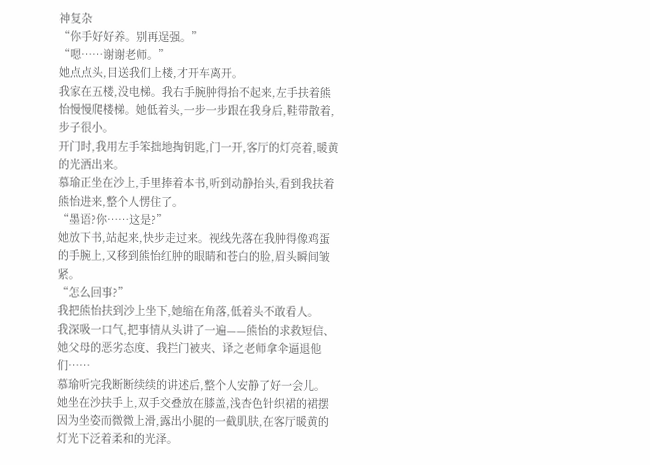神复杂
“你手好好养。别再逞强。”
“嗯……谢谢老师。”
她点点头,目送我们上楼,才开车离开。
我家在五楼,没电梯。我右手腕肿得抬不起来,左手扶着熊怡慢慢爬楼梯。她低着头,一步一步跟在我身后,鞋带散着,步子很小。
开门时,我用左手笨拙地掏钥匙,门一开,客厅的灯亮着,暖黄的光洒出来。
慕瑜正坐在沙上,手里捧着本书,听到动静抬头,看到我扶着熊怡进来,整个人愣住了。
“墨语?你……这是?”
她放下书,站起来,快步走过来。视线先落在我肿得像鸡蛋的手腕上,又移到熊怡红肿的眼睛和苍白的脸,眉头瞬间皱紧。
“怎么回事?”
我把熊怡扶到沙上坐下,她缩在角落,低着头不敢看人。
我深吸一口气,把事情从头讲了一遍——熊怡的求救短信、她父母的恶劣态度、我拦门被夹、译之老师拿伞逼退他们……
慕瑜听完我断断续续的讲述后,整个人安静了好一会儿。
她坐在沙扶手上,双手交叠放在膝盖,浅杏色针织裙的裙摆因为坐姿而微微上滑,露出小腿的一截肌肤,在客厅暖黄的灯光下泛着柔和的光泽。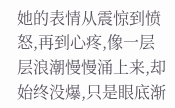她的表情从震惊到愤怒,再到心疼,像一层层浪潮慢慢涌上来,却始终没爆,只是眼底渐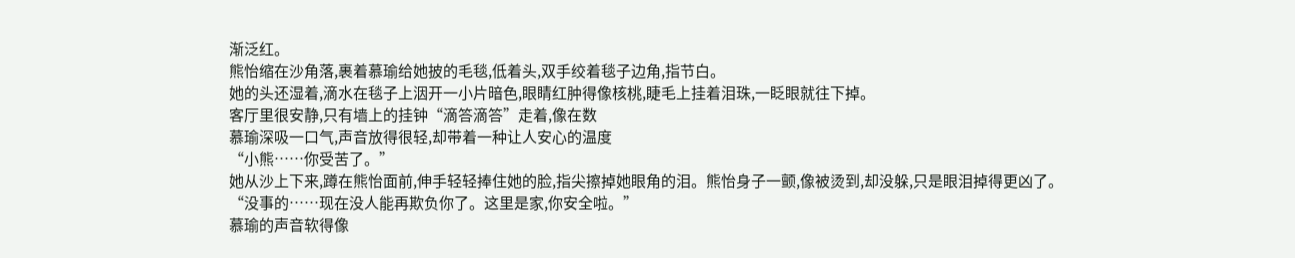渐泛红。
熊怡缩在沙角落,裹着慕瑜给她披的毛毯,低着头,双手绞着毯子边角,指节白。
她的头还湿着,滴水在毯子上洇开一小片暗色,眼睛红肿得像核桃,睫毛上挂着泪珠,一眨眼就往下掉。
客厅里很安静,只有墙上的挂钟“滴答滴答”走着,像在数
慕瑜深吸一口气,声音放得很轻,却带着一种让人安心的温度
“小熊……你受苦了。”
她从沙上下来,蹲在熊怡面前,伸手轻轻捧住她的脸,指尖擦掉她眼角的泪。熊怡身子一颤,像被烫到,却没躲,只是眼泪掉得更凶了。
“没事的……现在没人能再欺负你了。这里是家,你安全啦。”
慕瑜的声音软得像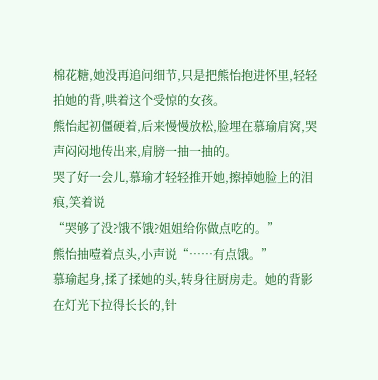棉花糖,她没再追问细节,只是把熊怡抱进怀里,轻轻拍她的背,哄着这个受惊的女孩。
熊怡起初僵硬着,后来慢慢放松,脸埋在慕瑜肩窝,哭声闷闷地传出来,肩膀一抽一抽的。
哭了好一会儿,慕瑜才轻轻推开她,擦掉她脸上的泪痕,笑着说
“哭够了没?饿不饿?姐姐给你做点吃的。”
熊怡抽噎着点头,小声说“……有点饿。”
慕瑜起身,揉了揉她的头,转身往厨房走。她的背影在灯光下拉得长长的,针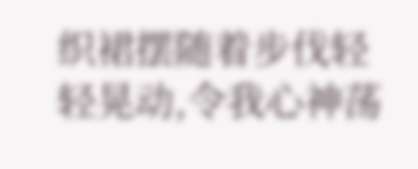织裙摆随着步伐轻轻晃动,令我心神荡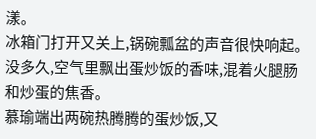漾。
冰箱门打开又关上,锅碗瓢盆的声音很快响起。
没多久,空气里飘出蛋炒饭的香味,混着火腿肠和炒蛋的焦香。
慕瑜端出两碗热腾腾的蛋炒饭,又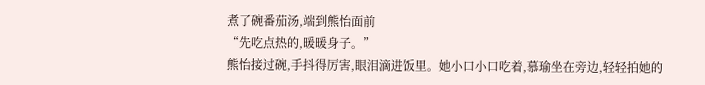煮了碗番茄汤,端到熊怡面前
“先吃点热的,暖暖身子。”
熊怡接过碗,手抖得厉害,眼泪滴进饭里。她小口小口吃着,慕瑜坐在旁边,轻轻拍她的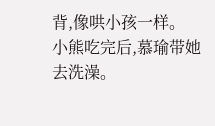背,像哄小孩一样。
小熊吃完后,慕瑜带她去洗澡。